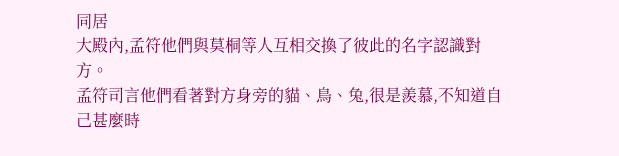同居
大殿內,孟符他們與莫桐等人互相交換了彼此的名字認識對方。
孟符司言他們看著對方身旁的貓、鳥、兔,很是羨慕,不知道自己甚麼時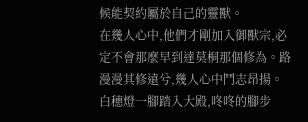候能契約屬於自己的靈獸。
在幾人心中,他們才剛加入御獸宗,必定不會那麼早到達莫桐那個修為。路漫漫其修遠兮,幾人心中鬥志昂揚。
白穗燈一腳踏入大殿,咚咚的腳步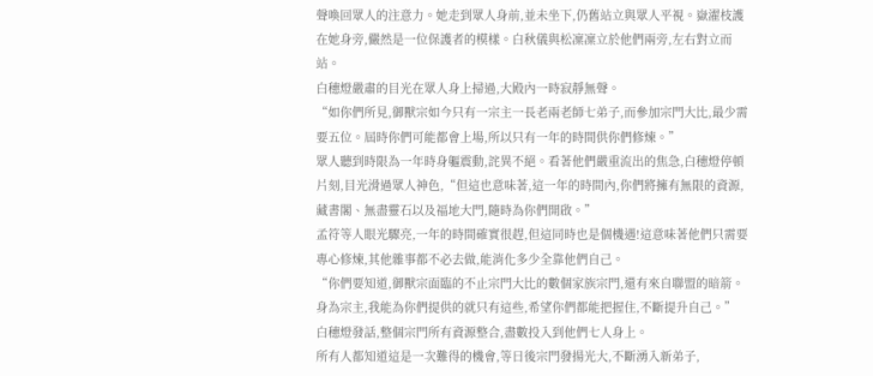聲喚回眾人的注意力。她走到眾人身前,並未坐下,仍舊站立與眾人平視。嶽濯枝護在她身旁,儼然是一位保護者的模樣。白秋儀與松凜凜立於他們兩旁,左右對立而站。
白穗燈嚴肅的目光在眾人身上掃過,大殿內一時寂靜無聲。
“如你們所見,御獸宗如今只有一宗主一長老兩老師七弟子,而參加宗門大比,最少需要五位。屆時你們可能都會上場,所以只有一年的時間供你們修煉。”
眾人聽到時限為一年時身軀震動,詫異不絕。看著他們嚴重流出的焦急,白穗燈停頓片刻,目光滑過眾人神色,“但這也意味著,這一年的時間內,你們將擁有無限的資源,藏書閣、無盡靈石以及福地大門,隨時為你們開啟。”
孟符等人眼光驟亮,一年的時間確實很趕,但這同時也是個機遇!這意味著他們只需要專心修煉,其他雜事都不必去做,能消化多少全靠他們自己。
“你們要知道,御獸宗面臨的不止宗門大比的數個家族宗門,還有來自聯盟的暗箭。身為宗主,我能為你們提供的就只有這些,希望你們都能把握住,不斷提升自己。”
白穗燈發話,整個宗門所有資源整合,盡數投入到他們七人身上。
所有人都知道這是一次難得的機會,等日後宗門發揚光大,不斷湧入新弟子,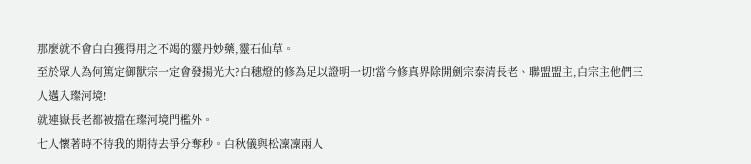那麼就不會白白獲得用之不竭的靈丹妙藥,靈石仙草。
至於眾人為何篤定御獸宗一定會發揚光大?白穗燈的修為足以證明一切!當今修真界除開劍宗泰清長老、聯盟盟主,白宗主他們三人邁入璨河境!
就連嶽長老都被擋在璨河境門檻外。
七人懷著時不待我的期待去爭分奪秒。白秋儀與松凜凜兩人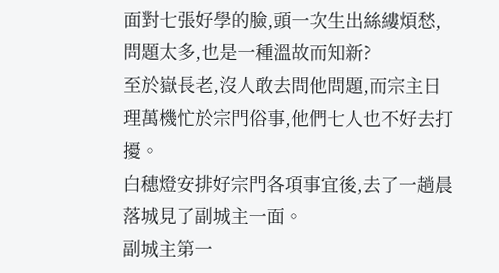面對七張好學的臉,頭一次生出絲縷煩愁,問題太多,也是一種溫故而知新?
至於嶽長老,沒人敢去問他問題,而宗主日理萬機忙於宗門俗事,他們七人也不好去打擾。
白穗燈安排好宗門各項事宜後,去了一趟晨落城見了副城主一面。
副城主第一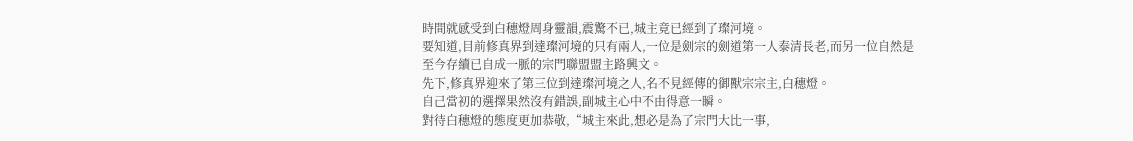時間就感受到白穗燈周身靈韻,震驚不已,城主竟已經到了璨河境。
要知道,目前修真界到達璨河境的只有兩人,一位是劍宗的劍道第一人泰清長老,而另一位自然是至今存續已自成一脈的宗門聯盟盟主路興文。
先下,修真界迎來了第三位到達璨河境之人,名不見經傳的御獸宗宗主,白穗燈。
自己當初的選擇果然沒有錯誤,副城主心中不由得意一瞬。
對待白穗燈的態度更加恭敬,“城主來此,想必是為了宗門大比一事,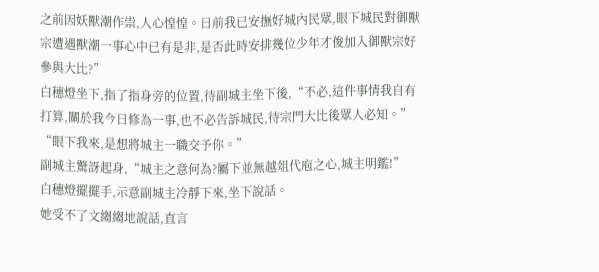之前因妖獸潮作祟,人心惶惶。日前我已安撫好城內民眾,眼下城民對御獸宗遭遇獸潮一事心中已有是非,是否此時安排幾位少年才俊加入御獸宗好參與大比?”
白穗燈坐下,指了指身旁的位置,待副城主坐下後,“不必,這件事情我自有打算,關於我今日修為一事,也不必告訴城民,待宗門大比後眾人必知。”
“眼下我來,是想將城主一職交予你。”
副城主驚訝起身,“城主之意何為?屬下並無越俎代庖之心,城主明鑑!”
白穗燈擺擺手,示意副城主冷靜下來,坐下說話。
她受不了文縐縐地說話,直言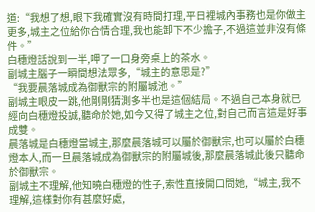道:“我想了想,眼下我確實沒有時間打理,平日裡城內事務也是你做主更多,城主之位給你合情合理,我也能卸下不少擔子,不過這並非沒有條件。”
白穗燈話說到一半,呷了一口身旁桌上的茶水。
副城主腦子一瞬間想法眾多,“城主的意思是?”
“我要晨落城成為御獸宗的附屬城池。”
副城主眼皮一跳,他剛剛猜測多半也是這個結局。不過自己本身就已經向白穗燈投誠,聽命於她,如今又得了城主之位,對自己而言這是好事成雙。
晨落城是白穗燈當城主,那麼晨落城可以屬於御獸宗,也可以屬於白穗燈本人,而一旦晨落城成為御獸宗的附屬城後,那麼晨落城此後只聽命於御獸宗。
副城主不理解,他知曉白穗燈的性子,索性直接開口問她,“城主,我不理解,這樣對你有甚麼好處,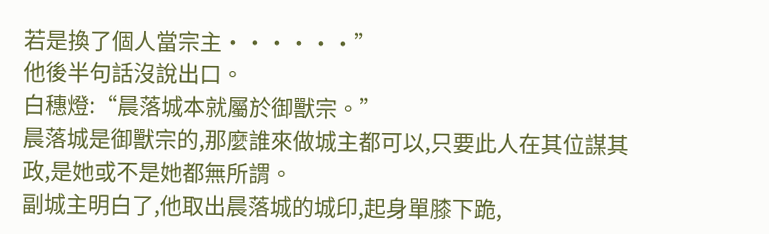若是換了個人當宗主······”
他後半句話沒說出口。
白穗燈:“晨落城本就屬於御獸宗。”
晨落城是御獸宗的,那麼誰來做城主都可以,只要此人在其位謀其政,是她或不是她都無所謂。
副城主明白了,他取出晨落城的城印,起身單膝下跪,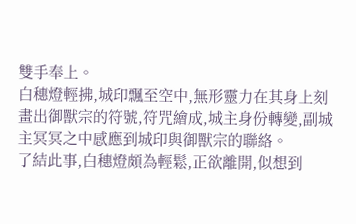雙手奉上。
白穗燈輕拂,城印飄至空中,無形靈力在其身上刻畫出御獸宗的符號,符咒繪成,城主身份轉變,副城主冥冥之中感應到城印與御獸宗的聯絡。
了結此事,白穗燈頗為輕鬆,正欲離開,似想到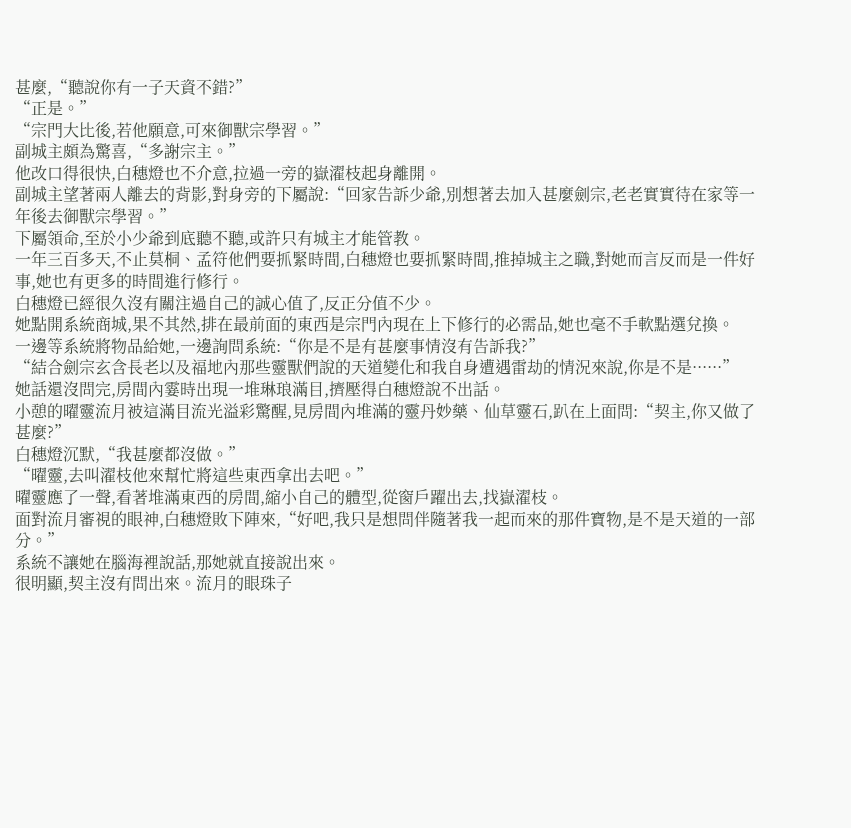甚麼,“聽說你有一子天資不錯?”
“正是。”
“宗門大比後,若他願意,可來御獸宗學習。”
副城主頗為驚喜,“多謝宗主。”
他改口得很快,白穗燈也不介意,拉過一旁的嶽濯枝起身離開。
副城主望著兩人離去的背影,對身旁的下屬說:“回家告訴少爺,別想著去加入甚麼劍宗,老老實實待在家等一年後去御獸宗學習。”
下屬領命,至於小少爺到底聽不聽,或許只有城主才能管教。
一年三百多天,不止莫桐、孟符他們要抓緊時間,白穗燈也要抓緊時間,推掉城主之職,對她而言反而是一件好事,她也有更多的時間進行修行。
白穗燈已經很久沒有關注過自己的誠心值了,反正分值不少。
她點開系統商城,果不其然,排在最前面的東西是宗門內現在上下修行的必需品,她也毫不手軟點選兌換。
一邊等系統將物品給她,一邊詢問系統:“你是不是有甚麼事情沒有告訴我?”
“結合劍宗玄含長老以及福地內那些靈獸們說的天道變化和我自身遭遇雷劫的情況來說,你是不是······”
她話還沒問完,房間內霎時出現一堆琳琅滿目,擠壓得白穗燈說不出話。
小憩的曜靈流月被這滿目流光溢彩驚醒,見房間內堆滿的靈丹妙藥、仙草靈石,趴在上面問:“契主,你又做了甚麼?”
白穗燈沉默,“我甚麼都沒做。”
“曜靈,去叫濯枝他來幫忙將這些東西拿出去吧。”
曜靈應了一聲,看著堆滿東西的房間,縮小自己的體型,從窗戶躍出去,找嶽濯枝。
面對流月審視的眼神,白穗燈敗下陣來,“好吧,我只是想問伴隨著我一起而來的那件寶物,是不是天道的一部分。”
系統不讓她在腦海裡說話,那她就直接說出來。
很明顯,契主沒有問出來。流月的眼珠子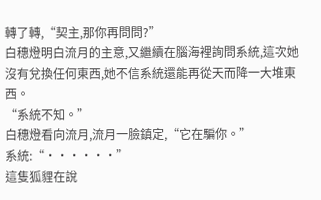轉了轉,“契主,那你再問問?”
白穗燈明白流月的主意,又繼續在腦海裡詢問系統,這次她沒有兌換任何東西,她不信系統還能再從天而降一大堆東西。
“系統不知。”
白穗燈看向流月,流月一臉鎮定,“它在騙你。”
系統:“······”
這隻狐貍在說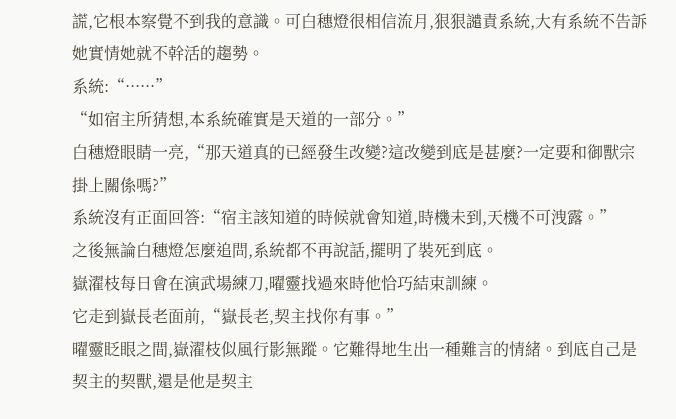謊,它根本察覺不到我的意識。可白穗燈很相信流月,狠狠譴責系統,大有系統不告訴她實情她就不幹活的趨勢。
系統:“······”
“如宿主所猜想,本系統確實是天道的一部分。”
白穗燈眼睛一亮,“那天道真的已經發生改變?這改變到底是甚麼?一定要和御獸宗掛上關係嗎?”
系統沒有正面回答:“宿主該知道的時候就會知道,時機未到,天機不可洩露。”
之後無論白穗燈怎麼追問,系統都不再說話,擺明了裝死到底。
嶽濯枝每日會在演武場練刀,曜靈找過來時他恰巧結束訓練。
它走到嶽長老面前,“嶽長老,契主找你有事。”
曜靈眨眼之間,嶽濯枝似風行影無蹤。它難得地生出一種難言的情緒。到底自己是契主的契獸,還是他是契主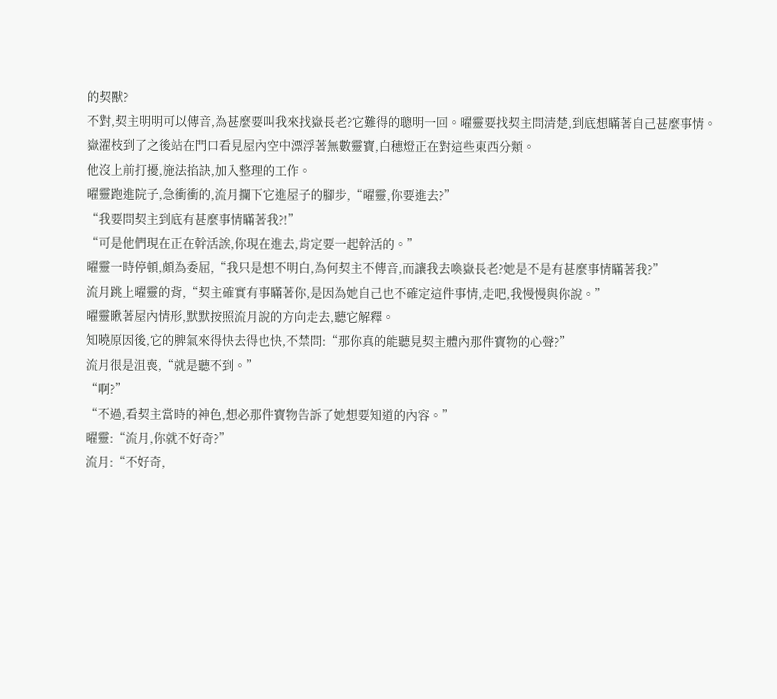的契獸?
不對,契主明明可以傳音,為甚麼要叫我來找嶽長老?它難得的聰明一回。曜靈要找契主問清楚,到底想瞞著自己甚麼事情。
嶽濯枝到了之後站在門口看見屋內空中漂浮著無數靈寶,白穗燈正在對這些東西分類。
他沒上前打擾,施法掐訣,加入整理的工作。
曜靈跑進院子,急衝衝的,流月攔下它進屋子的腳步,“曜靈,你要進去?”
“我要問契主到底有甚麼事情瞞著我?!”
“可是他們現在正在幹活誒,你現在進去,肯定要一起幹活的。”
曜靈一時停頓,頗為委屈,“我只是想不明白,為何契主不傳音,而讓我去喚嶽長老?她是不是有甚麼事情瞞著我?”
流月跳上曜靈的背,“契主確實有事瞞著你,是因為她自己也不確定這件事情,走吧,我慢慢與你說。”
曜靈瞅著屋內情形,默默按照流月說的方向走去,聽它解釋。
知曉原因後,它的脾氣來得快去得也快,不禁問:“那你真的能聽見契主體內那件寶物的心聲?”
流月很是沮喪,“就是聽不到。”
“啊?”
“不過,看契主當時的神色,想必那件寶物告訴了她想要知道的內容。”
曜靈:“流月,你就不好奇?”
流月:“不好奇,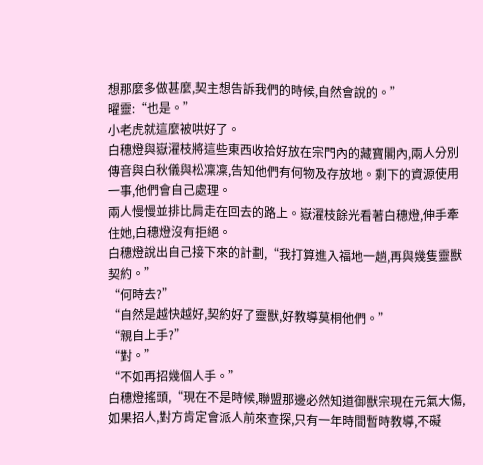想那麼多做甚麼,契主想告訴我們的時候,自然會說的。”
曜靈:“也是。”
小老虎就這麼被哄好了。
白穗燈與嶽濯枝將這些東西收拾好放在宗門內的藏寶閣內,兩人分別傳音與白秋儀與松凜凜,告知他們有何物及存放地。剩下的資源使用一事,他們會自己處理。
兩人慢慢並排比肩走在回去的路上。嶽濯枝餘光看著白穗燈,伸手牽住她,白穗燈沒有拒絕。
白穗燈說出自己接下來的計劃,“我打算進入福地一趟,再與幾隻靈獸契約。”
“何時去?”
“自然是越快越好,契約好了靈獸,好教導莫桐他們。”
“親自上手?”
“對。”
“不如再招幾個人手。”
白穗燈搖頭,“現在不是時候,聯盟那邊必然知道御獸宗現在元氣大傷,如果招人,對方肯定會派人前來查探,只有一年時間暫時教導,不礙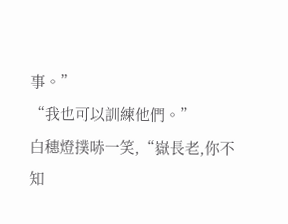事。”
“我也可以訓練他們。”
白穗燈撲哧一笑,“嶽長老,你不知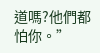道嗎?他們都怕你。”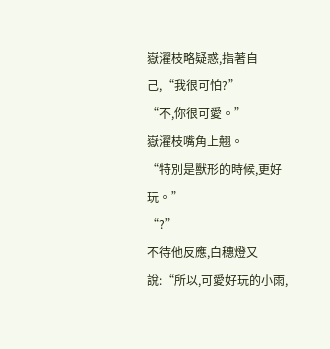嶽濯枝略疑惑,指著自己,“我很可怕?”
“不,你很可愛。”
嶽濯枝嘴角上翹。
“特別是獸形的時候,更好玩。”
“?”
不待他反應,白穗燈又說:“所以,可愛好玩的小雨,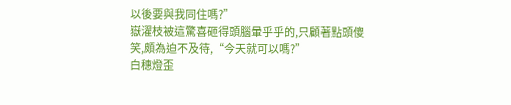以後要與我同住嗎?”
嶽濯枝被這驚喜砸得頭腦暈乎乎的,只顧著點頭傻笑,頗為迫不及待,“今天就可以嗎?”
白穗燈歪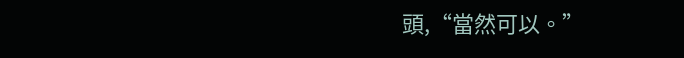頭,“當然可以。”